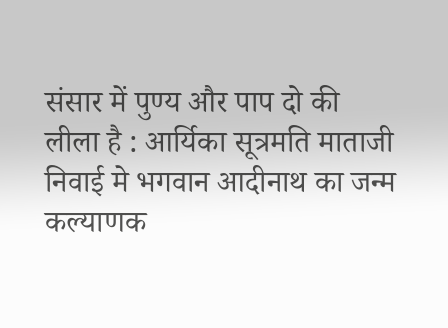संसार में पुण्य और पाप दो की लीला है : आर्यिका सूत्रमति माताजी निवाई मे भगवान आदीनाथ का जन्म कल्याणक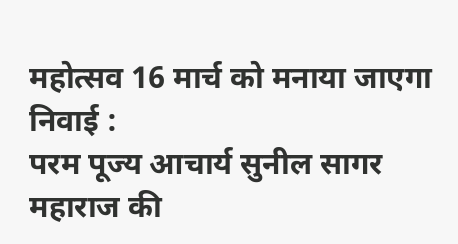महोत्सव 16 मार्च को मनाया जाएगा
निवाई :
परम पूज्य आचार्य सुनील सागर महाराज की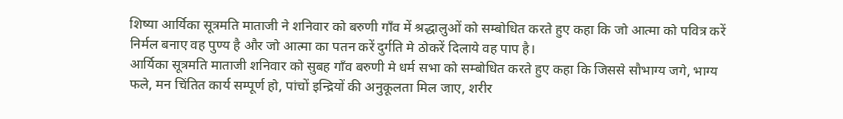शिष्या आर्यिका सूत्रमति माताजी ने शनिवार को बरुणी गाँव में श्रद्धालुओं को सम्बोधित करते हुए कहा कि जो आत्मा को पवित्र करें निर्मल बनाए वह पुण्य है और जो आत्मा का पतन करें दुर्गति मे ठोकरें दिलाये वह पाप है।
आर्यिका सूत्रमति माताजी शनिवार को सुबह गाँव बरुणी मे धर्म सभा को सम्बोधित करते हुए कहा कि जिससे सौभाग्य जगे, भाग्य फले, मन चिंतित कार्य सम्पूर्ण हो, पांचों इन्द्रियों की अनुकूलता मिल जाए, शरीर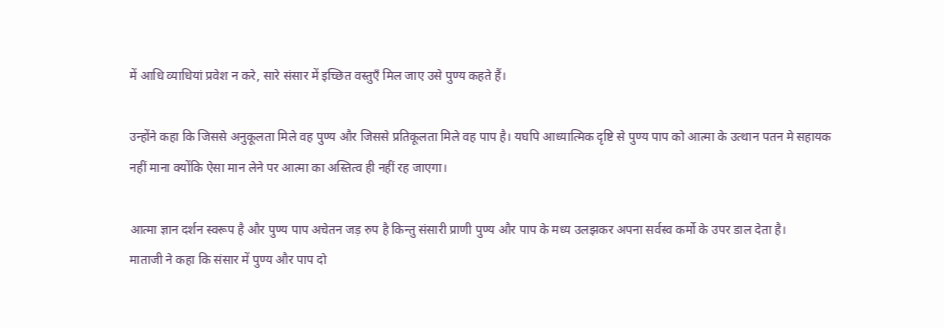में आधि व्याधियां प्रवेश न करे, सारे संसार में इच्छित वस्तुएँ मिल जाए उसे पुण्य कहते हैं।

उन्होंने कहा कि जिससे अनुकूलता मिले वह पुण्य और जिससे प्रतिकूलता मिले वह पाप है। यघपि आध्यात्मिक दृष्टि से पुण्य पाप को आत्मा के उत्थान पतन मे सहायक नहीं माना क्योंकि ऐसा मान लेने पर आत्मा का अस्तित्व ही नहीं रह जाएगा।

आत्मा ज्ञान दर्शन स्वरूप है और पुण्य पाप अचेतन जड़ रुप है किन्तु संसारी प्राणी पुण्य और पाप के मध्य उलझकर अपना सर्वस्व कर्मो के उपर डाल देता है।
माताजी ने कहा कि संसार में पुण्य और पाप दो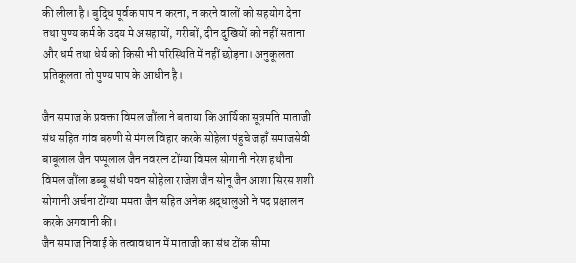की लीला है। बुद्धि पूर्वक पाप न करना, न करने वालों को सहयोग देना तथा पुण्य कर्म के उदय मे असहायों, गरीबों, दीन दुखियों को नहीं सताना और धर्म तथा धेर्य को किसी भी परिस्थिति में नहीं छोड़ना। अनुकूलता प्रतिकूलता तो पुण्य पाप के आधीन है।

जैन समाज के प्रवक्ता विमल जौंला ने बताया कि आर्यिका सूत्रमति माताजी संध सहित गांव बरुणी से मंगल विहार करके सोहेला पंहुचे जहाँ समाजसेवी बाबूलाल जैन पप्पूलाल जैन नवरत्न टोंग्या विमल सोगानी नरेश हथौना विमल जौंला डब्बू संधी पवन सोहेला राजेश जैन सोनू जैन आशा सिरस शशी सोगानी अर्चना टोंग्या ममता जैन सहित अनेक श्रद्धालुओं ने पद प्रक्षालन करके अगवानी की।
जैन समाज निवाई के तत्वावधान में माताजी का संध टोंक सीमा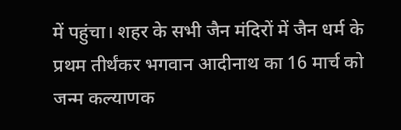में पहुंचा। शहर के सभी जैन मंदिरों में जैन धर्म के प्रथम तीर्थंकर भगवान आदीनाथ का 16 मार्च को जन्म कल्याणक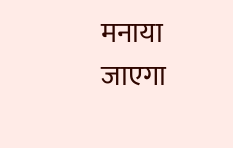मनाया जाएगा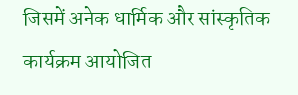जिसमें अनेक धार्मिक और सांस्कृतिक कार्यक्रम आयोजित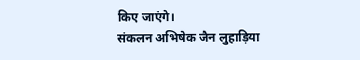किए जाएंगे।
संकलन अभिषेक जैन लुहाड़िया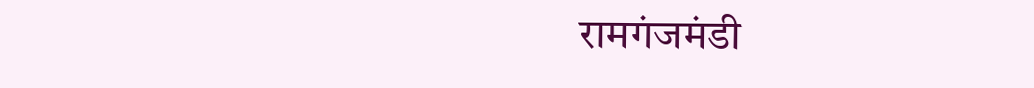रामगंजमंडी